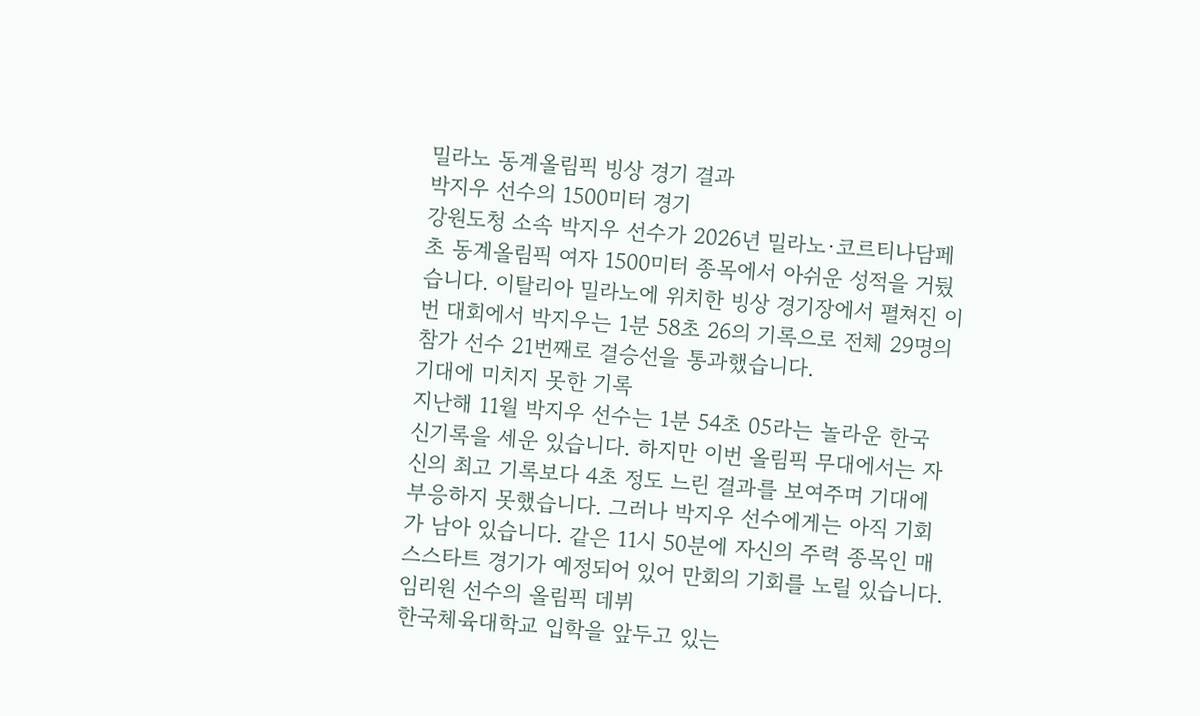밀라노 동계올림픽 빙상 경기 결과
박지우 선수의 1500미터 경기
강원도청 소속 박지우 선수가 2026년 밀라노·코르티나담페초 동계올림픽 여자 1500미터 종목에서 아쉬운 성적을 거뒀습니다. 이탈리아 밀라노에 위치한 빙상 경기장에서 펼쳐진 이번 대회에서 박지우는 1분 58초 26의 기록으로 전체 29명의 참가 선수 21번째로 결승선을 통과했습니다.
기대에 미치지 못한 기록
지난해 11월 박지우 선수는 1분 54초 05라는 놀라운 한국 신기록을 세운 있습니다. 하지만 이번 올림픽 무대에서는 자신의 최고 기록보다 4초 정도 느린 결과를 보여주며 기대에 부응하지 못했습니다. 그러나 박지우 선수에게는 아직 기회가 남아 있습니다. 같은 11시 50분에 자신의 주력 종목인 매스스타트 경기가 예정되어 있어 만회의 기회를 노릴 있습니다.
임리원 선수의 올림픽 데뷔
한국체육대학교 입학을 앞두고 있는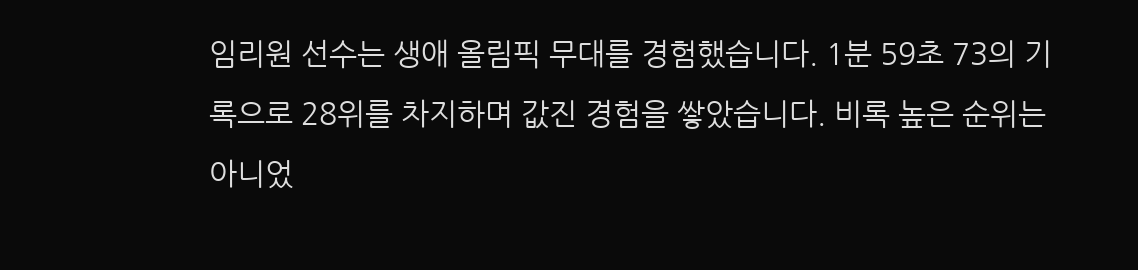임리원 선수는 생애 올림픽 무대를 경험했습니다. 1분 59초 73의 기록으로 28위를 차지하며 값진 경험을 쌓았습니다. 비록 높은 순위는 아니었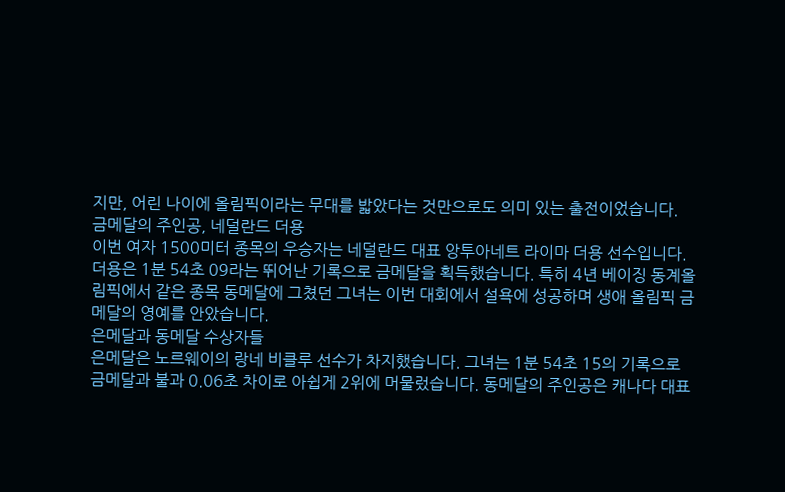지만, 어린 나이에 올림픽이라는 무대를 밟았다는 것만으로도 의미 있는 출전이었습니다.
금메달의 주인공, 네덜란드 더용
이번 여자 1500미터 종목의 우승자는 네덜란드 대표 앙투아네트 라이마 더용 선수입니다. 더용은 1분 54초 09라는 뛰어난 기록으로 금메달을 획득했습니다. 특히 4년 베이징 동계올림픽에서 같은 종목 동메달에 그쳤던 그녀는 이번 대회에서 설욕에 성공하며 생애 올림픽 금메달의 영예를 안았습니다.
은메달과 동메달 수상자들
은메달은 노르웨이의 랑네 비클루 선수가 차지했습니다. 그녀는 1분 54초 15의 기록으로 금메달과 불과 0.06초 차이로 아쉽게 2위에 머물렀습니다. 동메달의 주인공은 캐나다 대표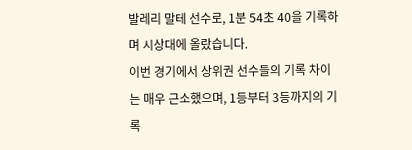발레리 말테 선수로, 1분 54초 40을 기록하며 시상대에 올랐습니다.
이번 경기에서 상위권 선수들의 기록 차이는 매우 근소했으며, 1등부터 3등까지의 기록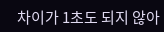차이가 1초도 되지 않아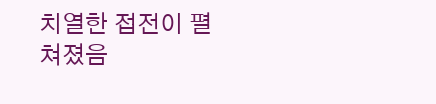치열한 접전이 펼쳐졌음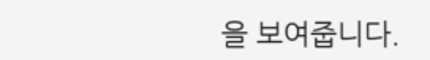을 보여줍니다.